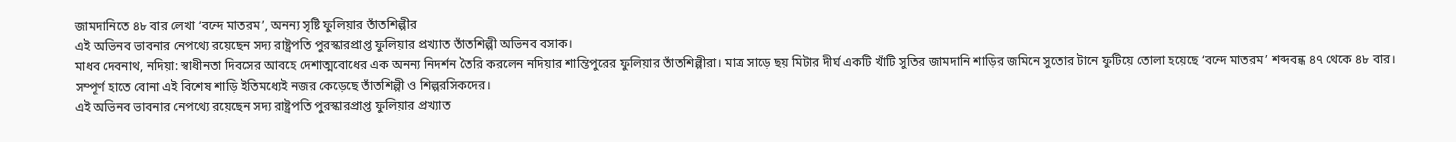জামদানিতে ৪৮ বার লেখা ‘বন্দে মাতরম’, অনন্য সৃষ্টি ফুলিয়ার তাঁতশিল্পীর
এই অভিনব ভাবনার নেপথ্যে রয়েছেন সদ্য রাষ্ট্রপতি পুরস্কারপ্রাপ্ত ফুলিয়ার প্রখ্যাত তাঁতশিল্পী অভিনব বসাক।
মাধব দেবনাথ, নদিয়া: স্বাধীনতা দিবসের আবহে দেশাত্মবোধের এক অনন্য নিদর্শন তৈরি করলেন নদিয়ার শান্তিপুরের ফুলিয়ার তাঁতশিল্পীরা। মাত্র সাড়ে ছয় মিটার দীর্ঘ একটি খাঁটি সুতির জামদানি শাড়ির জমিনে সুতোর টানে ফুটিয়ে তোলা হয়েছে ‘বন্দে মাতরম’ শব্দবন্ধ ৪৭ থেকে ৪৮ বার। সম্পূর্ণ হাতে বোনা এই বিশেষ শাড়ি ইতিমধ্যেই নজর কেড়েছে তাঁতশিল্পী ও শিল্পরসিকদের।
এই অভিনব ভাবনার নেপথ্যে রয়েছেন সদ্য রাষ্ট্রপতি পুরস্কারপ্রাপ্ত ফুলিয়ার প্রখ্যাত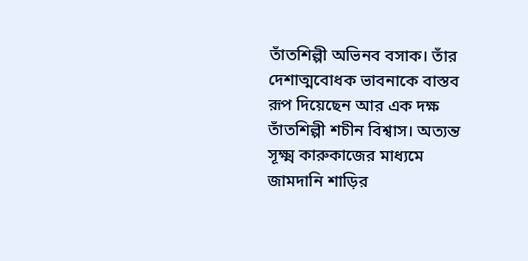তাঁতশিল্পী অভিনব বসাক। তাঁর দেশাত্মবোধক ভাবনাকে বাস্তব রূপ দিয়েছেন আর এক দক্ষ তাঁতশিল্পী শচীন বিশ্বাস। অত্যন্ত সূক্ষ্ম কারুকাজের মাধ্যমে জামদানি শাড়ির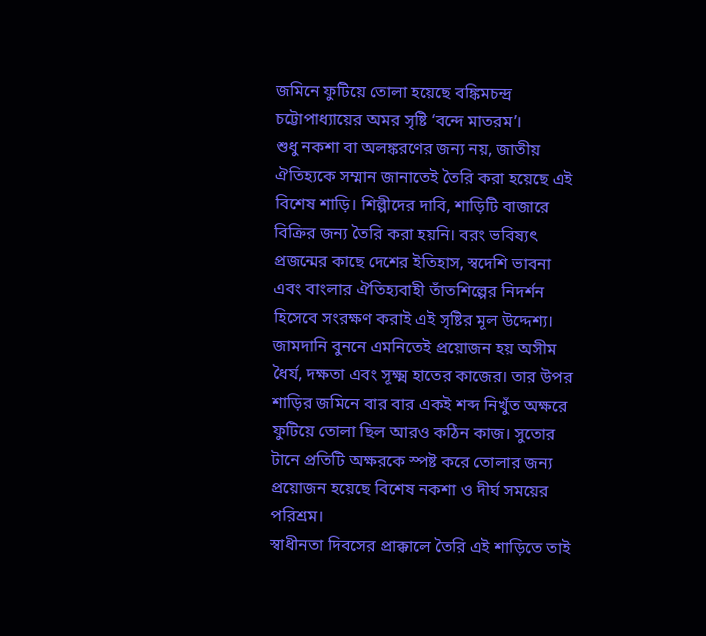জমিনে ফুটিয়ে তোলা হয়েছে বঙ্কিমচন্দ্র চট্টোপাধ্যায়ের অমর সৃষ্টি ‘বন্দে মাতরম’।
শুধু নকশা বা অলঙ্করণের জন্য নয়, জাতীয় ঐতিহ্যকে সম্মান জানাতেই তৈরি করা হয়েছে এই বিশেষ শাড়ি। শিল্পীদের দাবি, শাড়িটি বাজারে বিক্রির জন্য তৈরি করা হয়নি। বরং ভবিষ্যৎ প্রজন্মের কাছে দেশের ইতিহাস, স্বদেশি ভাবনা এবং বাংলার ঐতিহ্যবাহী তাঁতশিল্পের নিদর্শন হিসেবে সংরক্ষণ করাই এই সৃষ্টির মূল উদ্দেশ্য।
জামদানি বুননে এমনিতেই প্রয়োজন হয় অসীম ধৈর্য, দক্ষতা এবং সূক্ষ্ম হাতের কাজের। তার উপর শাড়ির জমিনে বার বার একই শব্দ নিখুঁত অক্ষরে ফুটিয়ে তোলা ছিল আরও কঠিন কাজ। সুতোর টানে প্রতিটি অক্ষরকে স্পষ্ট করে তোলার জন্য প্রয়োজন হয়েছে বিশেষ নকশা ও দীর্ঘ সময়ের পরিশ্রম।
স্বাধীনতা দিবসের প্রাক্কালে তৈরি এই শাড়িতে তাই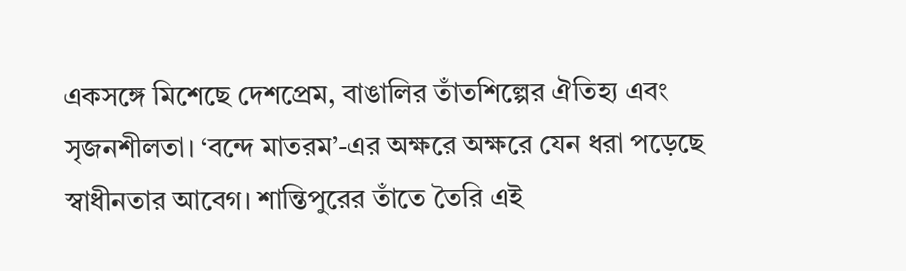একসঙ্গে মিশেছে দেশপ্রেম, বাঙালির তাঁতশিল্পের ঐতিহ্য এবং সৃজনশীলতা। ‘বন্দে মাতরম’-এর অক্ষরে অক্ষরে যেন ধরা পড়েছে স্বাধীনতার আবেগ। শান্তিপুরের তাঁতে তৈরি এই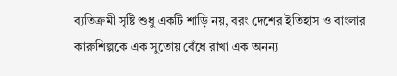ব্যতিক্রমী সৃষ্টি শুধু একটি শাড়ি নয়, বরং দেশের ইতিহাস ও বাংলার কারুশিল্পকে এক সুতোয় বেঁধে রাখা এক অনন্য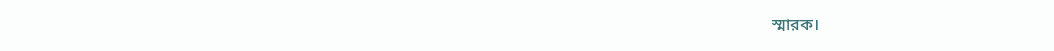স্মারক।